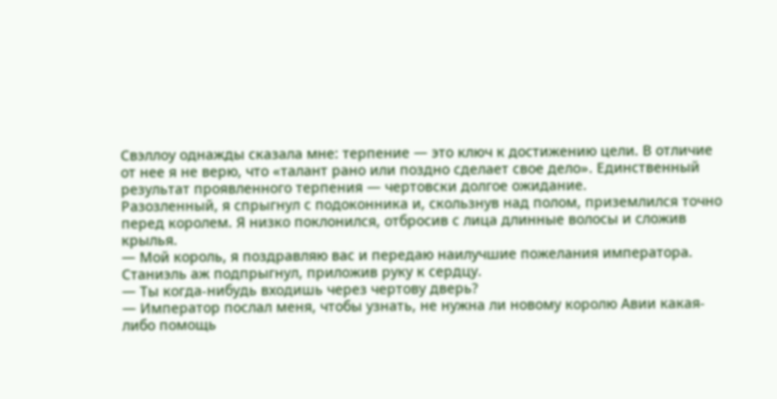Свэллоу однажды сказала мне: терпение — это ключ к достижению цели. В отличие от нее я не верю, что «талант рано или поздно сделает свое дело». Единственный результат проявленного терпения — чертовски долгое ожидание.
Разозленный, я спрыгнул с подоконника и, скользнув над полом, приземлился точно перед королем. Я низко поклонился, отбросив с лица длинные волосы и сложив крылья.
— Мой король, я поздравляю вас и передаю наилучшие пожелания императора.
Станиэль аж подпрыгнул, приложив руку к сердцу.
— Ты когда-нибудь входишь через чертову дверь?
— Император послал меня, чтобы узнать, не нужна ли новому королю Авии какая-либо помощь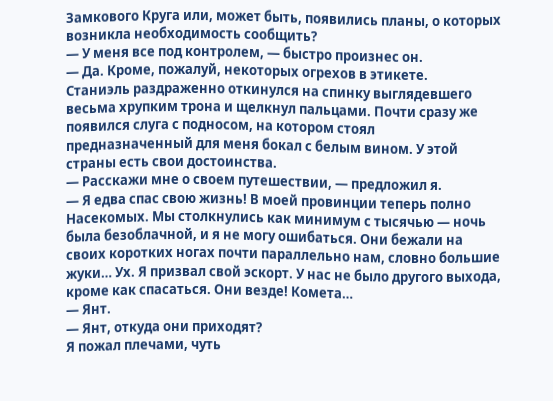Замкового Круга или, может быть, появились планы, о которых возникла необходимость сообщить?
— У меня все под контролем, — быстро произнес он.
— Да. Кроме, пожалуй, некоторых огрехов в этикете.
Станиэль раздраженно откинулся на спинку выглядевшего весьма хрупким трона и щелкнул пальцами. Почти сразу же появился слуга с подносом, на котором стоял предназначенный для меня бокал с белым вином. У этой страны есть свои достоинства.
— Расскажи мне о своем путешествии, — предложил я.
— Я едва спас свою жизнь! В моей провинции теперь полно Насекомых. Мы столкнулись как минимум с тысячью — ночь была безоблачной, и я не могу ошибаться. Они бежали на своих коротких ногах почти параллельно нам, словно большие жуки… Ух. Я призвал свой эскорт. У нас не было другого выхода, кроме как спасаться. Они везде! Комета…
— Янт.
— Янт, откуда они приходят?
Я пожал плечами, чуть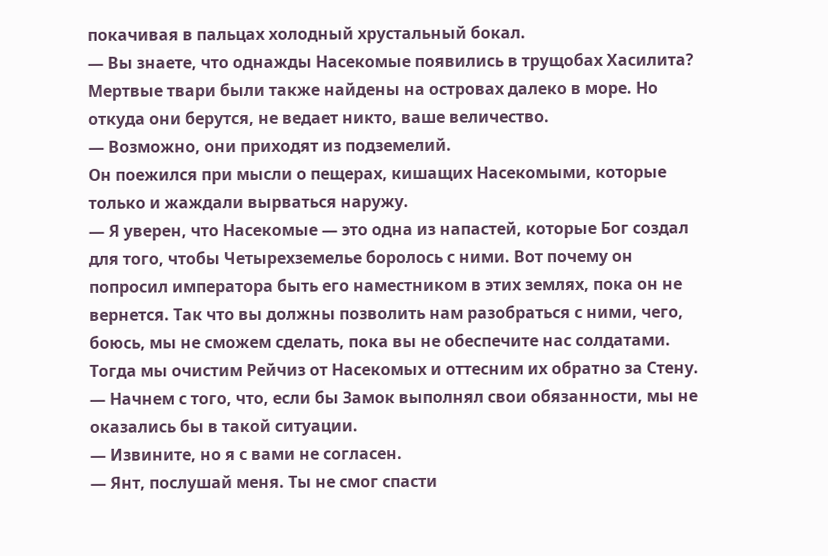покачивая в пальцах холодный хрустальный бокал.
— Вы знаете, что однажды Насекомые появились в трущобах Хасилита? Мертвые твари были также найдены на островах далеко в море. Но откуда они берутся, не ведает никто, ваше величество.
— Возможно, они приходят из подземелий.
Он поежился при мысли о пещерах, кишащих Насекомыми, которые только и жаждали вырваться наружу.
— Я уверен, что Насекомые — это одна из напастей, которые Бог создал для того, чтобы Четырехземелье боролось с ними. Вот почему он попросил императора быть его наместником в этих землях, пока он не вернется. Так что вы должны позволить нам разобраться с ними, чего, боюсь, мы не сможем сделать, пока вы не обеспечите нас солдатами. Тогда мы очистим Рейчиз от Насекомых и оттесним их обратно за Стену.
— Начнем с того, что, если бы Замок выполнял свои обязанности, мы не оказались бы в такой ситуации.
— Извините, но я с вами не согласен.
— Янт, послушай меня. Ты не смог спасти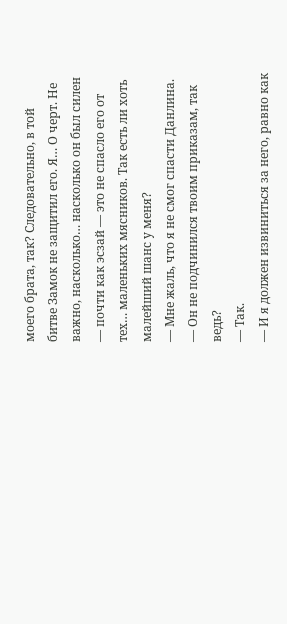моего брата, так? Следовательно, в той битве Замок не защитил его. Я… О черт. Не важно, насколько… насколько он был силен — почти как эсзай — это не спасло его от тех… маленьких мясников. Так есть ли хоть малейший шанс у меня?
— Мне жаль, что я не смог спасти Данлина.
— Он не подчинился твоим приказам, так ведь?
— Так.
— И я должен извиниться за него, равно как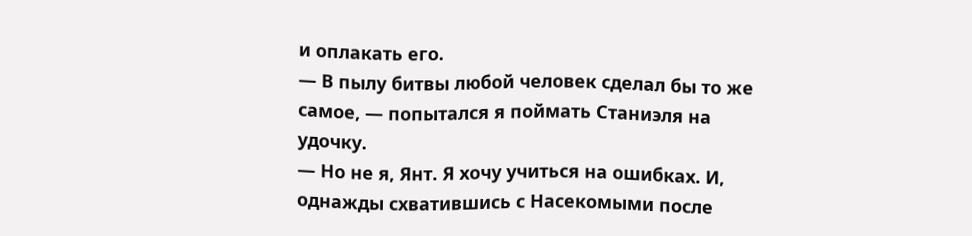и оплакать его.
— В пылу битвы любой человек сделал бы то же самое, — попытался я поймать Станиэля на удочку.
— Но не я, Янт. Я хочу учиться на ошибках. И, однажды схватившись с Насекомыми после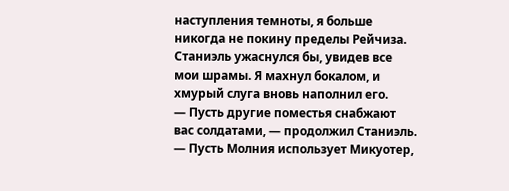наступления темноты, я больше никогда не покину пределы Рейчиза.
Станиэль ужаснулся бы, увидев все мои шрамы. Я махнул бокалом, и хмурый слуга вновь наполнил его.
— Пусть другие поместья снабжают вас солдатами, — продолжил Станиэль. — Пусть Молния использует Микуотер,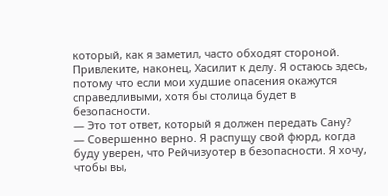который, как я заметил, часто обходят стороной. Привлеките, наконец, Хасилит к делу. Я остаюсь здесь, потому что если мои худшие опасения окажутся справедливыми, хотя бы столица будет в безопасности.
— Это тот ответ, который я должен передать Сану?
— Совершенно верно. Я распущу свой фюрд, когда буду уверен, что Рейчизуотер в безопасности. Я хочу, чтобы вы,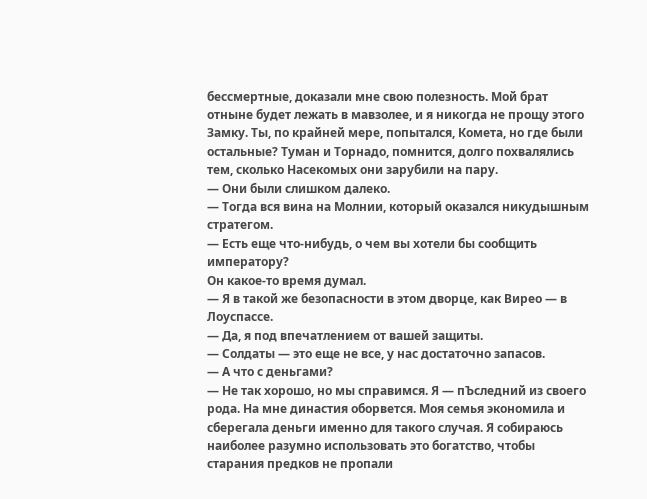бессмертные, доказали мне свою полезность. Мой брат отныне будет лежать в мавзолее, и я никогда не прощу этого Замку. Ты, по крайней мере, попытался, Комета, но где были остальные? Туман и Торнадо, помнится, долго похвалялись тем, сколько Насекомых они зарубили на пару.
— Они были слишком далеко.
— Тогда вся вина на Молнии, который оказался никудышным стратегом.
— Есть еще что-нибудь, о чем вы хотели бы сообщить императору?
Он какое-то время думал.
— Я в такой же безопасности в этом дворце, как Вирео — в Лоуспассе.
— Да, я под впечатлением от вашей защиты.
— Солдаты — это еще не все, у нас достаточно запасов.
— А что с деньгами?
— Не так хорошо, но мы справимся. Я — пЪследний из своего рода. На мне династия оборвется. Моя семья экономила и сберегала деньги именно для такого случая. Я собираюсь наиболее разумно использовать это богатство, чтобы старания предков не пропали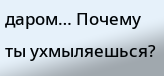даром… Почему ты ухмыляешься?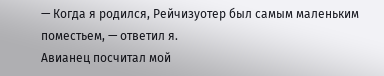— Когда я родился, Рейчизуотер был самым маленьким поместьем, — ответил я.
Авианец посчитал мой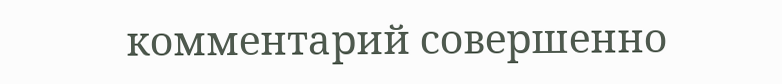комментарий совершенно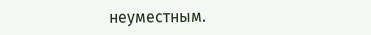неуместным.